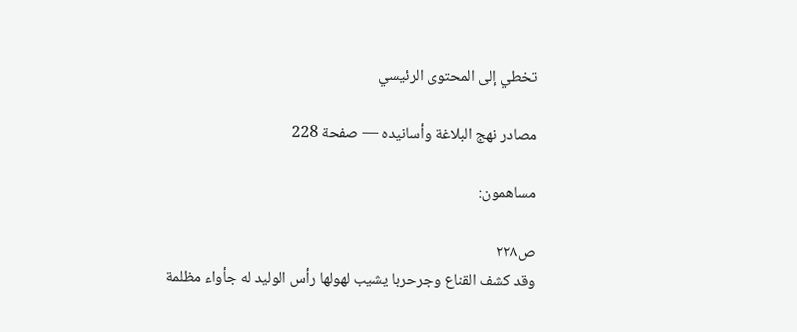تخطي إلى المحتوى الرئيسي

مصادر نهج البلاغة وأسانيده — صفحة 228

مساهمون:

ص٢٢٨
وقد كشف القناع وجرحربا يشيب لهولها رأس الوليد له جأواء مظلمة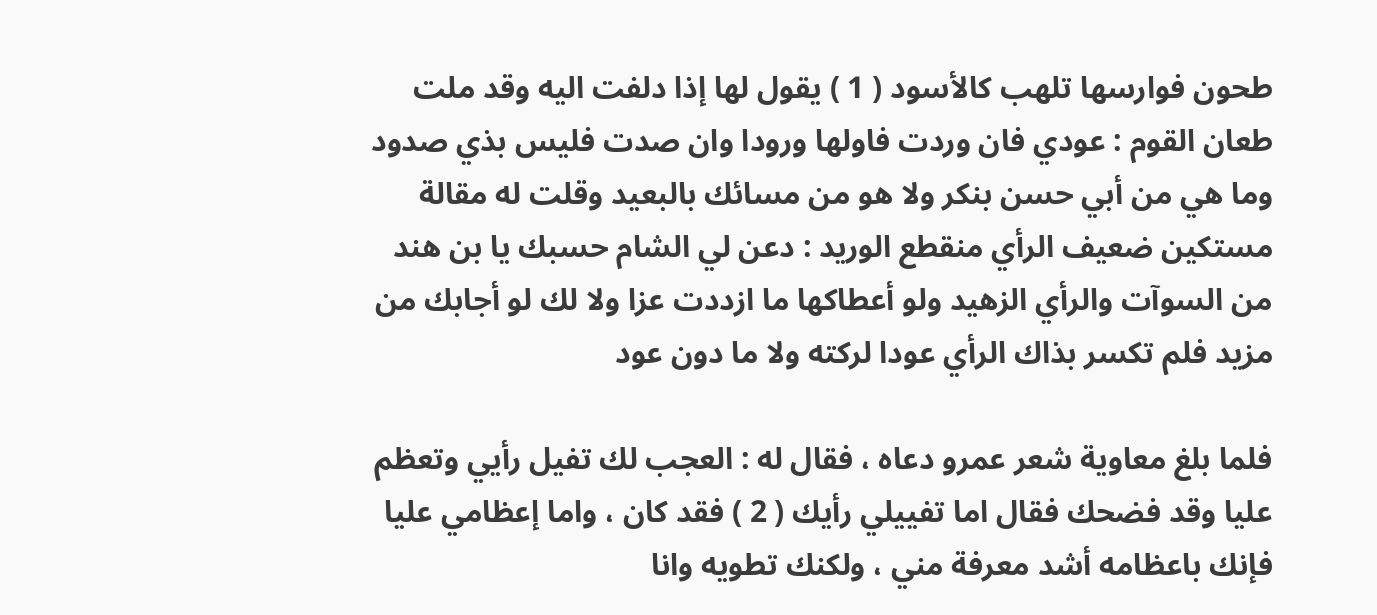طحون فوارسها تلهب كالأسود ( 1 ) يقول لها إذا دلفت اليه وقد ملت طعان القوم : عودي فان وردت فاولها ورودا وان صدت فليس بذي صدود وما هي من أبي حسن بنكر ولا هو من مسائك بالبعيد وقلت له مقالة مستكين ضعيف الرأي منقطع الوريد : دعن لي الشام حسبك يا بن هند من السوآت والرأي الزهيد ولو أعطاكها ما ازددت عزا ولا لك لو أجابك من مزيد فلم تكسر بذاك الرأي عودا لركته ولا ما دون عود

فلما بلغ معاوية شعر عمرو دعاه ، فقال له : العجب لك تفيل رأيي وتعظم عليا وقد فضحك فقال اما تفييلي رأيك ( 2 ) فقد كان ، واما إعظامي عليا فإنك باعظامه أشد معرفة مني ، ولكنك تطويه وانا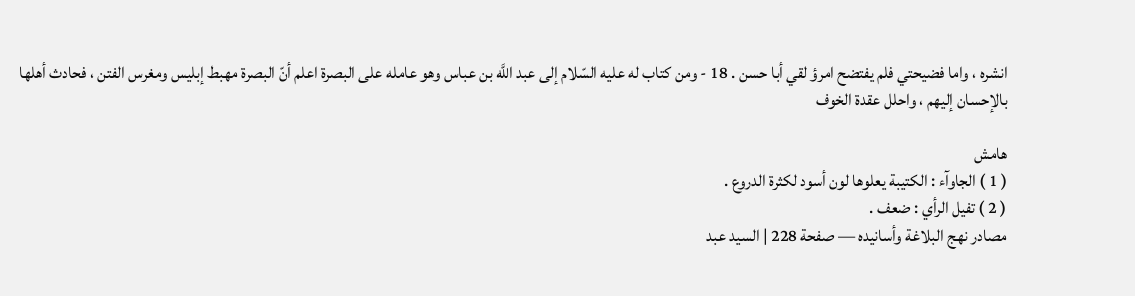انشره ، واما فضيحتي فلم يفتضح امرؤ لقي أبا حسن . 18 - ومن كتاب له عليه السّلام إلى عبد اللَّه بن عباس وهو عامله على البصرة اعلم أنّ البصرة مهبط إبليس ومغرس الفتن ، فحادث أهلها بالإحسان إليهم ، واحلل عقدة الخوف

هامش
( 1 ) الجاوآء : الكتيبة يعلوها لون أسود لكثرة الدروع .
( 2 ) تفيل الرأي : ضعف .
مصادر نهج البلاغة وأسانيده — صفحة 228 | السيد عبد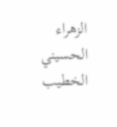الزهراء الحسيني الخطيب